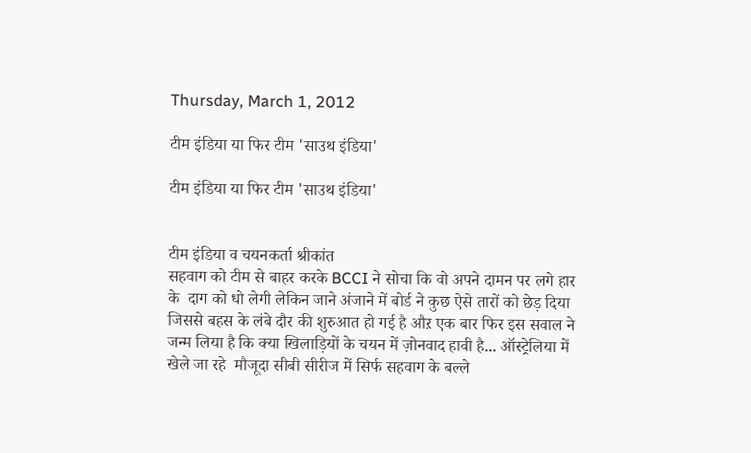Thursday, March 1, 2012

टीम इंडिया या फिर टीम 'साउथ इंडिया'

टीम इंडिया या फिर टीम 'साउथ इंडिया'


टीम इंडिया व चयनकर्ता श्रीकांत
सहवाग को टीम से बाहर करके BCCI ने सोचा कि वो अपने दामन पर लगे हार के  दाग को धो लेगी लेकिन जाने अंजाने में बोर्ड ने कुछ ऐसे तारों को छेड़ दिया जिससे बहस के लंबे दौर की शुरुआत हो गई है औऱ एक बार फिर इस सवाल ने जन्म लिया है कि क्या खिलाड़ियों के चयन में ज़ोनवाद हावी है... ऑस्ट्रेलिया में खेले जा रहे  मौजूदा सीबी सीरीज में सिर्फ सहवाग के बल्ले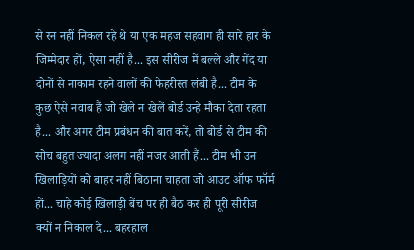से रन नहीं निकल रहे थे या एक महज सहवाग ही सारे हार के जिम्मेदार हों, ऐसा नहीं है... इस सीरीज में बल्ले और गेंद या दोनों से नाकाम रहने वालों की फेहरीस्त लंबी है... टीम के कुछ ऐसे नवाब हैं जो खेले न खेलें बोर्ड उन्हे मौका देता रहता है... और अगर टीम प्रबंधन की बात करें, तो बोर्ड से टीम की सोच बहुत ज्यादा अलग नहीं नजर आती हैं... टीम भी उन खिलाड़ियों को बाहर नहीं बिठाना चाहता जो आउट ऑफ फॉर्म हों... चाहे कोई खिलाड़ी बेंच पर ही बैठ कर ही पूरी सीरीज क्यों न निकाल दे... बहरहाल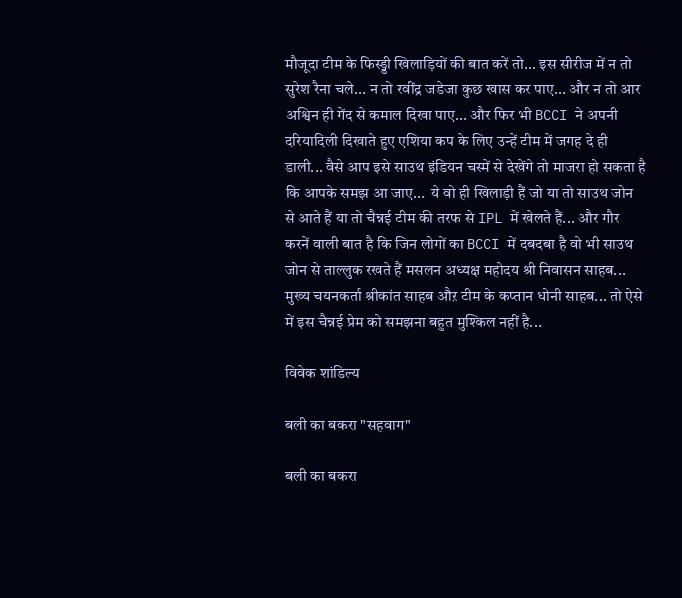मौजूदा टीम के फिस्ड्डी खिलाड़ियों की बात करें तो... इस सीरीज में न तो सुरेश रैना चले... न तो रवींद्र जडेजा कुछ खास कर पाए... और न तो आर अश्विन ही गेंद से कमाल दिखा पाए... और फिर भी BCCI ने अपनी दरियादिली दिखाते हुए एशिया कप के लिए उन्हें टीम में जगह दे ही डाली... वैसे आप इसे साउथ इंडियन चस्में से देखेंगे तो माजरा हो सकता है कि आपके समझ आ जाए...  ये वो ही खिलाड़ी हैं जो या तो साउथ जोन से आते हैं या तो चैन्नई टीम की तरफ से IPL में खेलते हैं... और गौर करनें वाली बात है कि जिन लोगों का BCCI में दबदबा है वो भी साउथ जोन से ताल्लुक रखते हैं मसलन अध्यक्ष महोदय श्री निवासन साहब... मुख्य चयनकर्ता श्रीकांत साहब औऱ टीम के कप्तान धोनी साहब... तो ऐसे में इस चैन्नई प्रेम को समझना बहुत मुश्किल नहीं है...

विवेक शांडिल्य

बली का बकरा "सहवाग"

बली का बकरा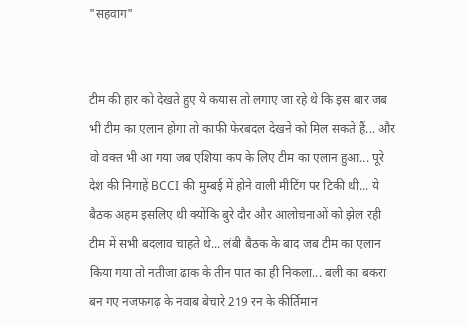"सहवाग"


टीम की हार को देखते हुए ये कयास तो लगाए जा रहे थे कि इस बार जब भी टीम का एलान होगा तो काफी फेरबदल देखने को मिल सकते हैं... और वो वक्त भी आ गया जब एशिया कप के लिए टीम का एलान हुआ... पूरे देश की निगाहें BCCI की मुम्बई में होने वाली मीटिंग पर टिकी थी... ये बैठक अहम इसलिए थी क्योंकि बुरे दौर और आलोचनाओं को झेल रही टीम में सभी बदलाव चाहते थे... लंबी बैठक के बाद जब टीम का एलान किया गया तो नतीजा ढाक के तीन पात का ही निकला... बली का बकरा बन गए नजफगढ़ के नवाब बेचारे 219 रन के कीर्तिमान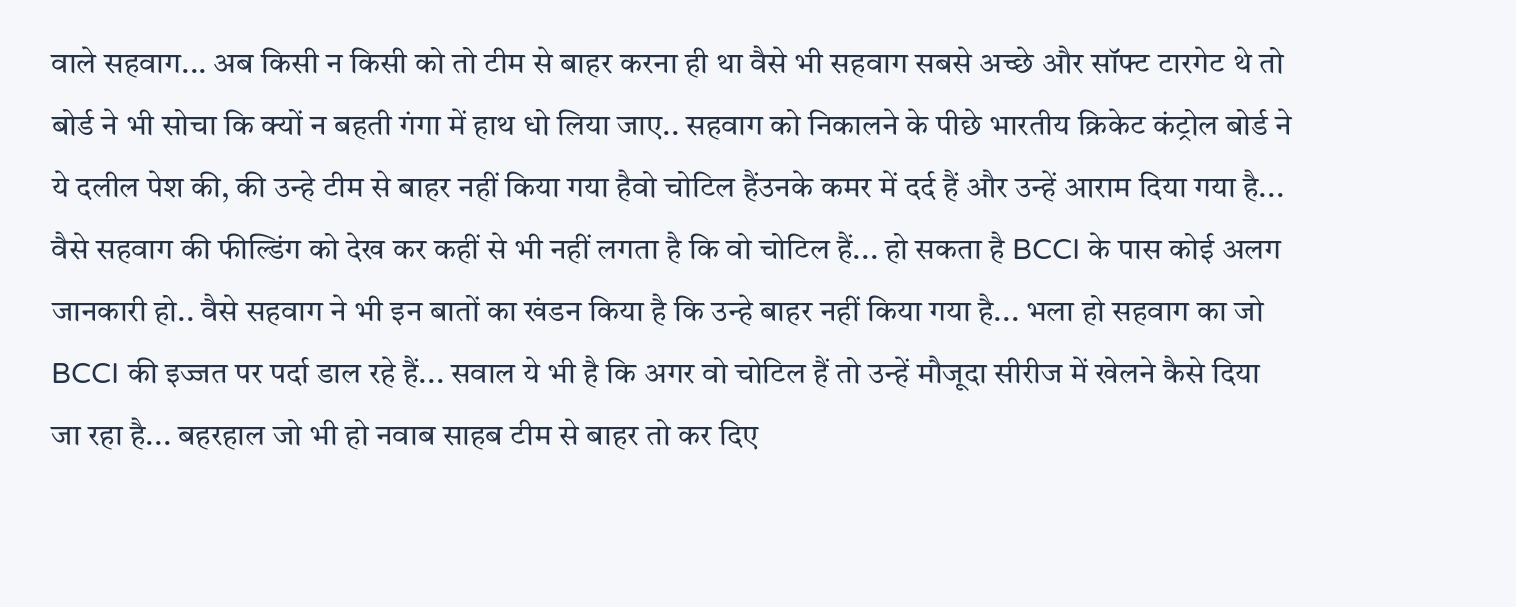वाले सहवाग... अब किसी न किसी को तो टीम से बाहर करना ही था वैसे भी सहवाग सबसे अच्छे और सॉफ्ट टारगेट थे तो बोर्ड ने भी सोचा कि क्यों न बहती गंगा में हाथ धो लिया जाए.. सहवाग को निकालने के पीछे भारतीय क्रिकेट कंट्रोल बोर्ड ने ये दलील पेश की, की उन्हे टीम से बाहर नहीं किया गया हैवो चोटिल हैंउनके कमर में दर्द हैं और उन्हें आराम दिया गया है... वैसे सहवाग की फील्डिंग को देख कर कहीं से भी नहीं लगता है कि वो चोटिल हैं... हो सकता है BCCI के पास कोई अलग जानकारी हो.. वैसे सहवाग ने भी इन बातों का खंडन किया है कि उन्हे बाहर नहीं किया गया है... भला हो सहवाग का जो BCCI की इज्जत पर पर्दा डाल रहे हैं... सवाल ये भी है कि अगर वो चोटिल हैं तो उन्हें मौजूदा सीरीज में खेलने कैसे दिया जा रहा है... बहरहाल जो भी हो नवाब साहब टीम से बाहर तो कर दिए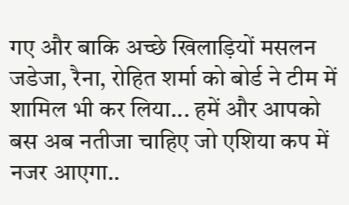गए और बाकि अच्छे खिलाड़ियों मसलन जडेजा, रैना, रोहित शर्मा को बोर्ड ने टीम में शामिल भी कर लिया... हमें और आपको बस अब नतीजा चाहिए जो एशिया कप में नजर आएगा..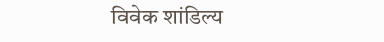विवेक शांडिल्य